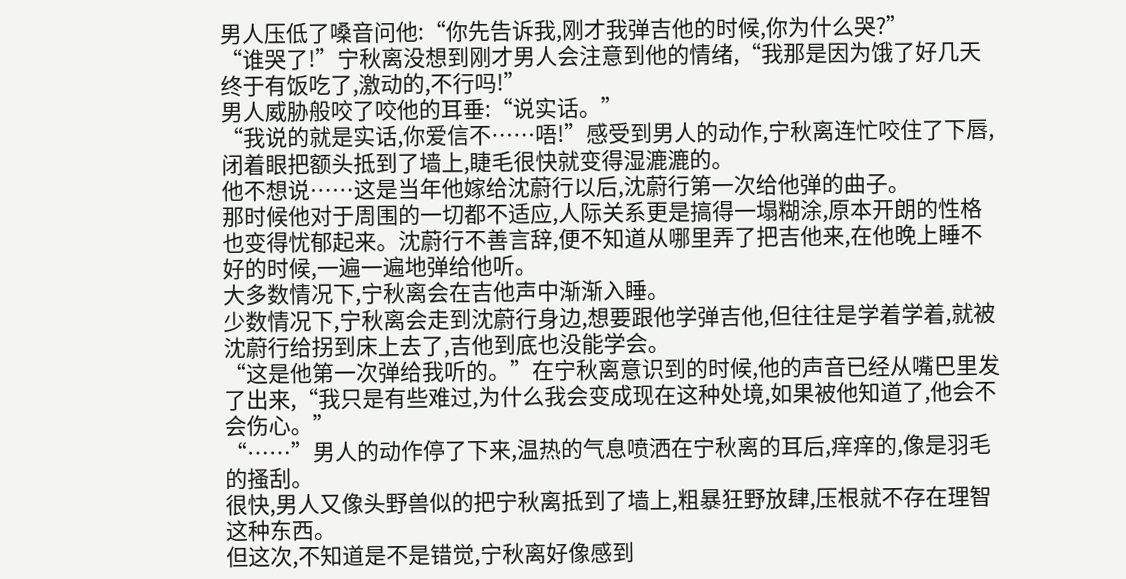男人压低了嗓音问他:“你先告诉我,刚才我弹吉他的时候,你为什么哭?”
“谁哭了!”宁秋离没想到刚才男人会注意到他的情绪,“我那是因为饿了好几天终于有饭吃了,激动的,不行吗!”
男人威胁般咬了咬他的耳垂:“说实话。”
“我说的就是实话,你爱信不……唔!”感受到男人的动作,宁秋离连忙咬住了下唇,闭着眼把额头抵到了墙上,睫毛很快就变得湿漉漉的。
他不想说……这是当年他嫁给沈蔚行以后,沈蔚行第一次给他弹的曲子。
那时候他对于周围的一切都不适应,人际关系更是搞得一塌糊涂,原本开朗的性格也变得忧郁起来。沈蔚行不善言辞,便不知道从哪里弄了把吉他来,在他晚上睡不好的时候,一遍一遍地弹给他听。
大多数情况下,宁秋离会在吉他声中渐渐入睡。
少数情况下,宁秋离会走到沈蔚行身边,想要跟他学弹吉他,但往往是学着学着,就被沈蔚行给拐到床上去了,吉他到底也没能学会。
“这是他第一次弹给我听的。”在宁秋离意识到的时候,他的声音已经从嘴巴里发了出来,“我只是有些难过,为什么我会变成现在这种处境,如果被他知道了,他会不会伤心。”
“……”男人的动作停了下来,温热的气息喷洒在宁秋离的耳后,痒痒的,像是羽毛的搔刮。
很快,男人又像头野兽似的把宁秋离抵到了墙上,粗暴狂野放肆,压根就不存在理智这种东西。
但这次,不知道是不是错觉,宁秋离好像感到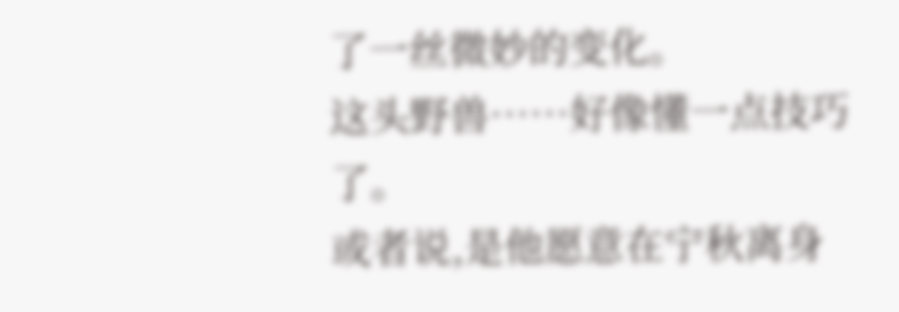了一丝微妙的变化。
这头野兽……好像懂一点技巧了。
或者说,是他愿意在宁秋离身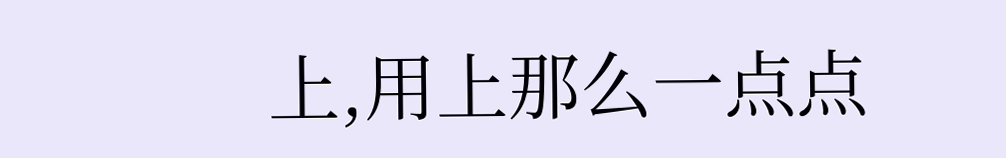上,用上那么一点点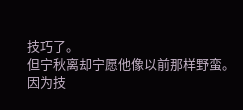技巧了。
但宁秋离却宁愿他像以前那样野蛮。
因为技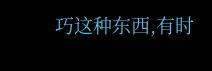巧这种东西,有时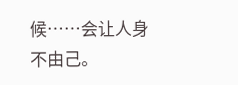候……会让人身不由己。